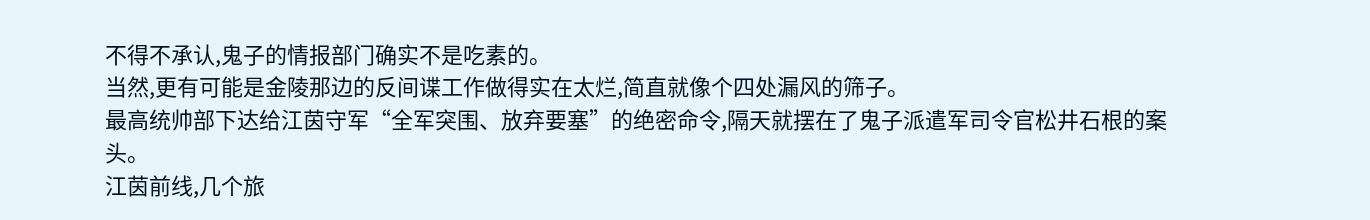不得不承认,鬼子的情报部门确实不是吃素的。
当然,更有可能是金陵那边的反间谍工作做得实在太烂,简直就像个四处漏风的筛子。
最高统帅部下达给江茵守军“全军突围、放弃要塞”的绝密命令,隔天就摆在了鬼子派遣军司令官松井石根的案头。
江茵前线,几个旅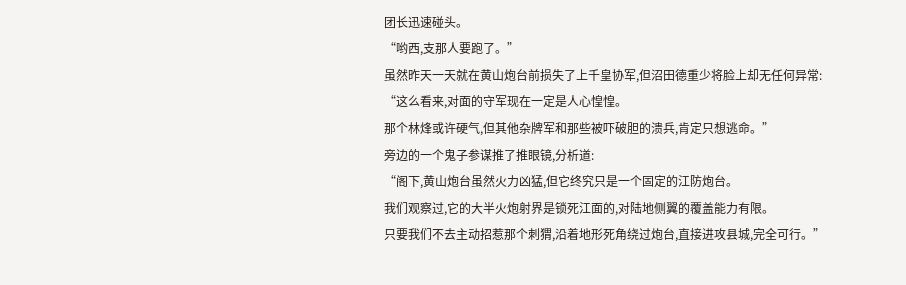团长迅速碰头。
“哟西,支那人要跑了。”
虽然昨天一天就在黄山炮台前损失了上千皇协军,但沼田德重少将脸上却无任何异常:
“这么看来,对面的守军现在一定是人心惶惶。
那个林烽或许硬气,但其他杂牌军和那些被吓破胆的溃兵,肯定只想逃命。”
旁边的一个鬼子参谋推了推眼镜,分析道:
“阁下,黄山炮台虽然火力凶猛,但它终究只是一个固定的江防炮台。
我们观察过,它的大半火炮射界是锁死江面的,对陆地侧翼的覆盖能力有限。
只要我们不去主动招惹那个刺猬,沿着地形死角绕过炮台,直接进攻县城,完全可行。”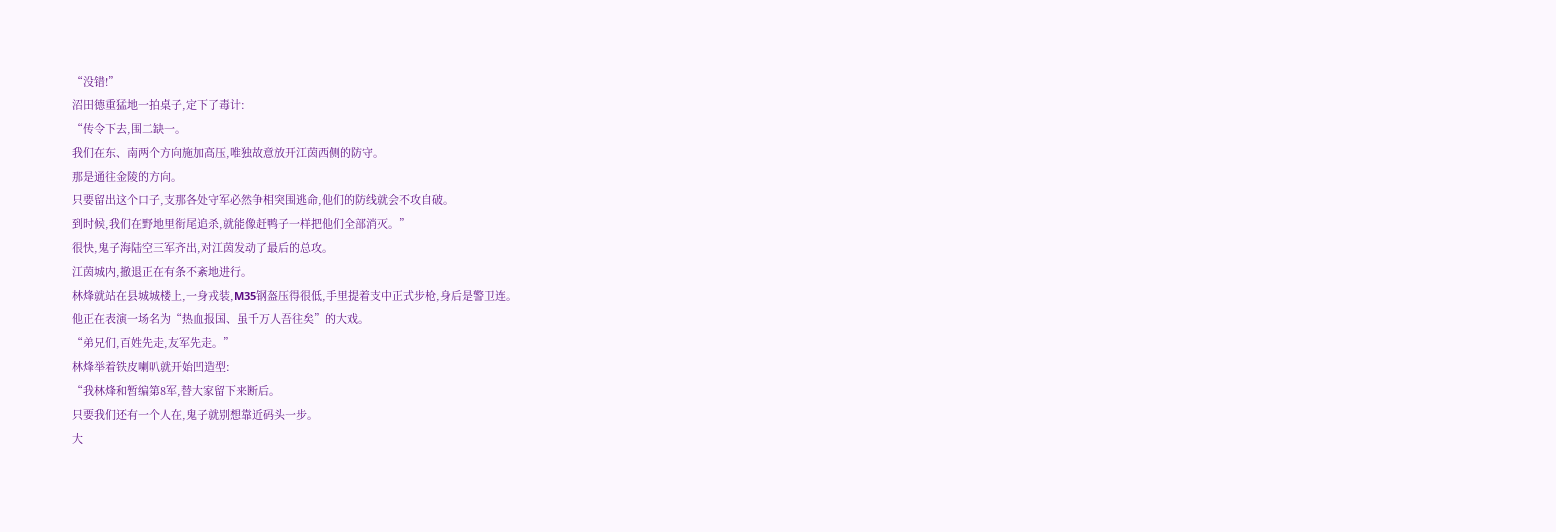“没错!”
沼田德重猛地一拍桌子,定下了毒计:
“传令下去,围二缺一。
我们在东、南两个方向施加高压,唯独故意放开江茵西侧的防守。
那是通往金陵的方向。
只要留出这个口子,支那各处守军必然争相突围逃命,他们的防线就会不攻自破。
到时候,我们在野地里衔尾追杀,就能像赶鸭子一样把他们全部消灭。”
很快,鬼子海陆空三军齐出,对江茵发动了最后的总攻。
江茵城内,撤退正在有条不紊地进行。
林烽就站在县城城楼上,一身戎装,M35钢盔压得很低,手里提着支中正式步枪,身后是警卫连。
他正在表演一场名为“热血报国、虽千万人吾往矣”的大戏。
“弟兄们,百姓先走,友军先走。”
林烽举着铁皮喇叭就开始凹造型:
“我林烽和暂编第8军,替大家留下来断后。
只要我们还有一个人在,鬼子就别想靠近码头一步。
大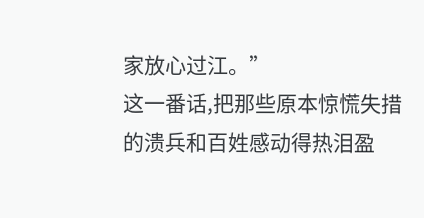家放心过江。”
这一番话,把那些原本惊慌失措的溃兵和百姓感动得热泪盈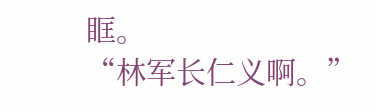眶。
“林军长仁义啊。”